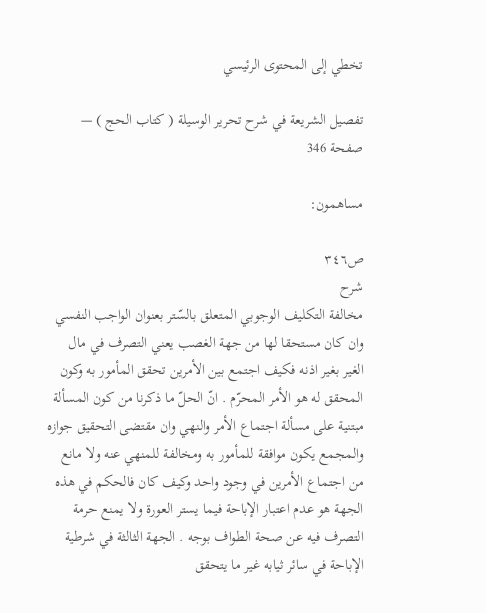تخطي إلى المحتوى الرئيسي

تفصيل الشريعة في شرح تحرير الوسيلة ( كتاب الحج ) — صفحة 346

مساهمون:

ص٣٤٦
شرح
مخالفة التكليف الوجوبي المتعلق بالسّتر بعنوان الواجب النفسي وان كان مستحقا لها من جهة الغصب يعني التصرف في مال الغير بغير اذنه فكيف اجتمع بين الأمرين تحقق المأمور به وكون المحقق له هو الأمر المحرّم . انّ الحلّ ما ذكرنا من كون المسألة مبتنية على مسألة اجتماع الأمر والنهي وان مقتضى التحقيق جوازه والمجمع يكون موافقة للمأمور به ومخالفة للمنهي عنه ولا مانع من اجتماع الأمرين في وجود واحد وكيف كان فالحكم في هذه الجهة هو عدم اعتبار الإباحة فيما يستر العورة ولا يمنع حرمة التصرف فيه عن صحة الطواف بوجه . الجهة الثالثة في شرطية الإباحة في سائر ثيابه غير ما يتحقق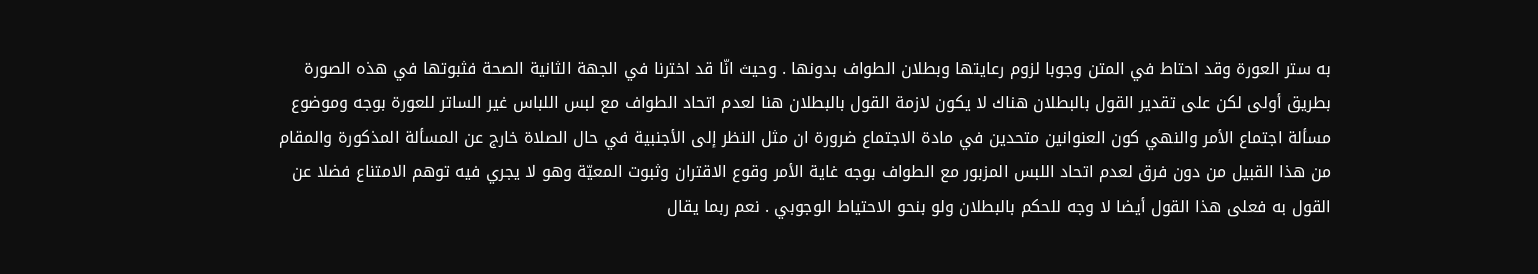به ستر العورة وقد احتاط في المتن وجوبا لزوم رعايتها وبطلان الطواف بدونها . وحيث انّا قد اخترنا في الجهة الثانية الصحة فثبوتها في هذه الصورة بطريق أولى لكن على تقدير القول بالبطلان هناك لا يكون لازمة القول بالبطلان هنا لعدم اتحاد الطواف مع لبس اللباس غير الساتر للعورة بوجه وموضوع مسألة اجتماع الأمر والنهي كون العنوانين متحدين في مادة الاجتماع ضرورة ان مثل النظر إلى الأجنبية في حال الصلاة خارج عن المسألة المذكورة والمقام من هذا القبيل من دون فرق لعدم اتحاد اللبس المزبور مع الطواف بوجه غاية الأمر وقوع الاقتران وثبوت المعيّة وهو لا يجري فيه توهم الامتناع فضلا عن القول به فعلى هذا القول أيضا لا وجه للحكم بالبطلان ولو بنحو الاحتياط الوجوبي . نعم ربما يقال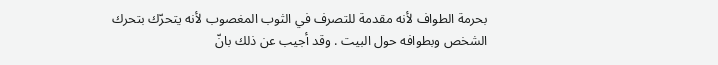بحرمة الطواف لأنه مقدمة للتصرف في الثوب المغصوب لأنه يتحرّك بتحرك الشخص وبطوافه حول البيت . وقد أجيب عن ذلك بانّ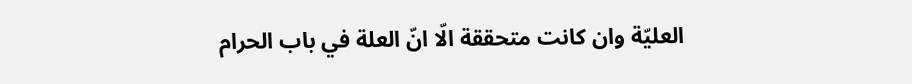العليّة وان كانت متحققة الّا انّ العلة في باب الحرام